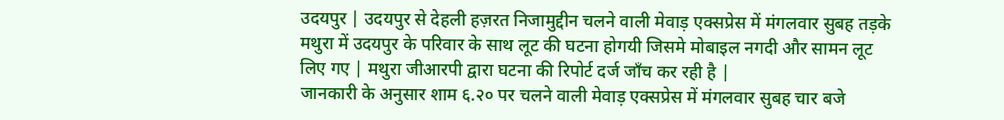उदयपुर | उदयपुर से देहली हज़रत निजामुद्दीन चलने वाली मेवाड़ एक्सप्रेस में मंगलवार सुबह तड़के मथुरा में उदयपुर के परिवार के साथ लूट की घटना होगयी जिसमे मोबाइल नगदी और सामन लूट लिए गए | मथुरा जीआरपी द्वारा घटना की रिपोर्ट दर्ज जाँच कर रही है |
जानकारी के अनुसार शाम ६.२० पर चलने वाली मेवाड़ एक्सप्रेस में मंगलवार सुबह चार बजे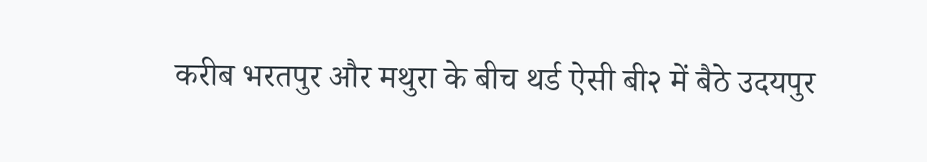करीब भरतपुर और मथुरा के बीच थर्ड ऐसी बी२ में बैठे उदयपुर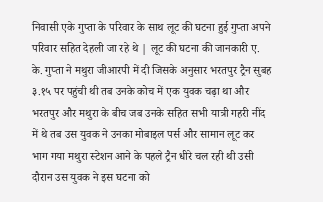निवासी एके गुप्ता के परिवार के साथ लूट की घटना हुई गुप्ता अपने परिवार सहित देहली जा रहे थे | लूट की घटना की जानकारी ए. के. गुप्ता ने मथुरा जीआरपी में दी जिसके अनुसार भरतपुर ट्रैन सुबह ३.१५ पर पहुंची थी तब उनके कोच में एक युवक चढ़ा था और भरतपुर और मथुरा के बीच जब उनके सहित सभी यात्री गहरी नींद में थे तब उस युवक ने उनका मोबाइल पर्स और सामान लूट कर भाग गया मथुरा स्टेशन आने के पहले ट्रैन धीरे चल रही थी उसी दौरान उस युवक ने इस घटना को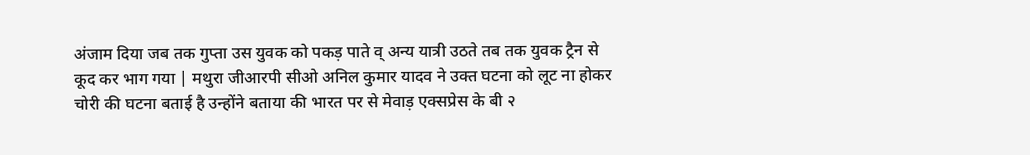अंजाम दिया जब तक गुप्ता उस युवक को पकड़ पाते व् अन्य यात्री उठते तब तक युवक ट्रैन से कूद कर भाग गया | मथुरा जीआरपी सीओ अनिल कुमार यादव ने उक्त घटना को लूट ना होकर चोरी की घटना बताई है उन्होंने बताया की भारत पर से मेवाड़ एक्सप्रेस के बी २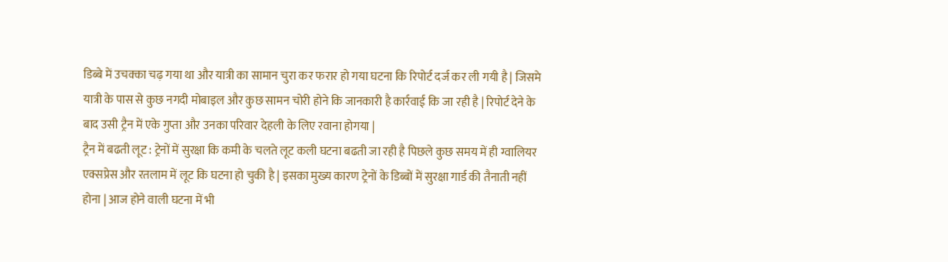डिब्बे में उचक्का चढ़ गया था और यात्री का सामान चुरा कर फरार हो गया घटना कि रिपोर्ट दर्ज कर ली गयी है | जिसमे यात्री के पास से कुछ नगदी मोबाइल और कुछ सामन चोरी होने कि जानकारी है कार्रवाई कि जा रही है | रिपोर्ट देने के बाद उसी ट्रैन में एके गुप्ता और उनका परिवार देहली के लिए रवाना होगया |
ट्रैन में बढती लूट : ट्रेनों में सुरक्षा कि कमी के चलते लूट कली घटना बढती जा रही है पिछले कुछ समय में ही ग्वालियर एक्सप्रेस और रतलाम में लूट कि घटना हो चुकी है | इसका मुख्य कारण ट्रेनों के डिब्बों में सुरक्षा गार्ड की तैनाती नहीं होना | आज होने वाली घटना में भी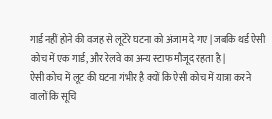गार्ड नहीं होने की वजह से लूटेरे घटना को अंजाम दे गए | जबकि थर्ड ऐसी कोच में एक गार्ड, और रेलवे का अन्य स्टाफ मौजूद रहता है |
ऐसी कोच में लूट की घटना गंभीर है क्यों कि ऐसी कोच में यात्रा करने वालों कि सूचि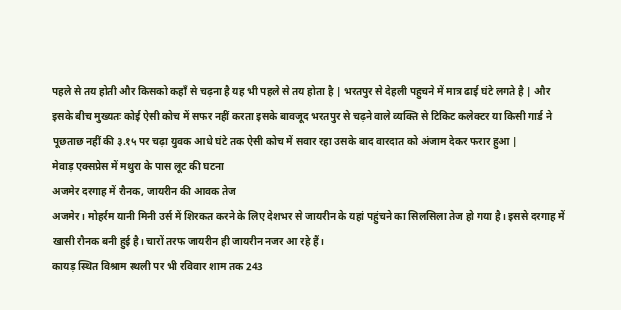पहले से तय होती और किसको कहाँ से चढ़ना है यह भी पहले से तय होता है | भरतपुर से देहली पहुचने में मात्र ढाई घंटे लगते है | और इसके बीच मुख्यतः कोई ऐसी कोच में सफर नहीं करता इसके बावजूद भरतपुर से चढ़ने वाले व्यक्ति से टिकिट कलेक्टर या किसी गार्ड ने पूछताछ नहीं की ३.१५ पर चढ़ा युवक आधे घंटे तक ऐसी कोच में सवार रहा उसके बाद वारदात को अंजाम देकर फरार हुआ |
मेवाड़ एक्सप्रेस में मथुरा के पास लूट की घटना
अजमेर दरगाह में रौनक, जायरीन की आवक तेज
अजमेर। मोहर्रम यानी मिनी उर्स में शिरकत करने के लिए देशभर से जायरीन के यहां पहुंचने का सिलसिला तेज हो गया है। इससे दरगाह में खासी रौनक बनी हुई है। चारों तरफ जायरीन ही जायरीन नजर आ रहे हैं।
कायड़ स्थित विश्राम स्थली पर भी रविवार शाम तक 243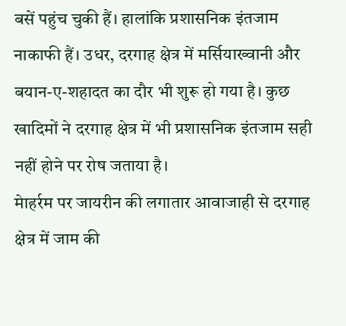बसें पहुंच चुकी हैं। हालांकि प्रशासनिक इंतजाम नाकाफी हैं। उधर, दरगाह क्षेत्र में मर्सियाख्वानी और बयान-ए-शहादत का दौर भी शुरू हो गया है। कुछ खादिमों ने दरगाह क्षेत्र में भी प्रशासनिक इंतजाम सही नहीं होने पर रोष जताया है।
मेाहर्रम पर जायरीन की लगातार आवाजाही से दरगाह क्षेत्र में जाम की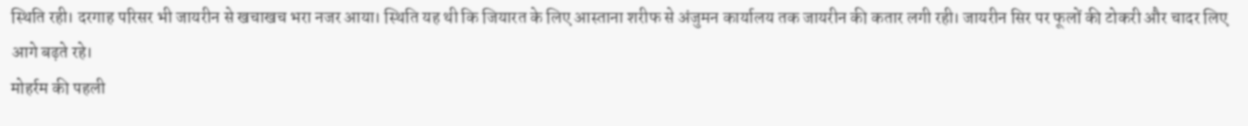स्थिति रही। दरगाह परिसर भी जायरीन से खचाखच भरा नजर आया। स्थिति यह थी कि जियारत के लिए आस्ताना शरीफ से अंजुमन कार्यालय तक जायरीन की कतार लगी रही। जायरीन सिर पर फूलों की टोकरी और चादर लिए आगे बढ़ते रहे।
मोहर्रम की पहली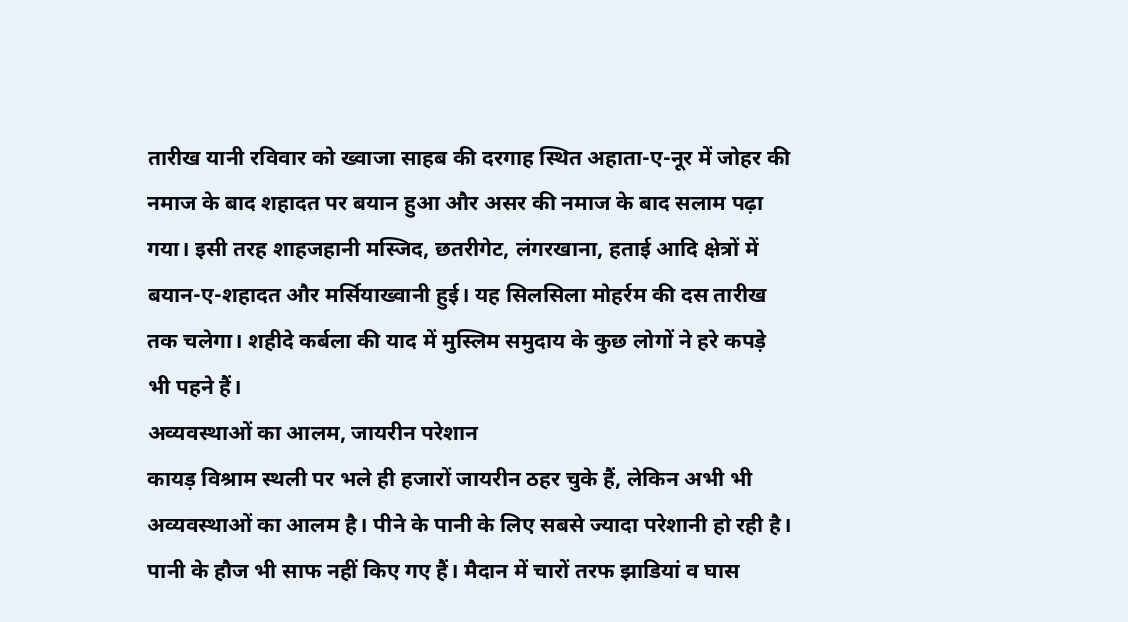तारीख यानी रविवार को ख्वाजा साहब की दरगाह स्थित अहाता-ए-नूर में जोहर की नमाज के बाद शहादत पर बयान हुआ और असर की नमाज के बाद सलाम पढ़ा गया। इसी तरह शाहजहानी मस्जिद, छतरीगेट, लंगरखाना, हताई आदि क्षेत्रों में बयान-ए-शहादत और मर्सियाख्वानी हुई। यह सिलसिला मोहर्रम की दस तारीख तक चलेगा। शहीदे कर्बला की याद में मुस्लिम समुदाय के कुछ लोगों ने हरे कपड़े भी पहने हैं।
अव्यवस्थाओं का आलम, जायरीन परेशान
कायड़ विश्राम स्थली पर भले ही हजारों जायरीन ठहर चुके हैं, लेकिन अभी भी अव्यवस्थाओं का आलम है। पीने के पानी के लिए सबसे ज्यादा परेशानी हो रही है। पानी के हौज भी साफ नहीं किए गए हैं। मैदान में चारों तरफ झाडियां व घास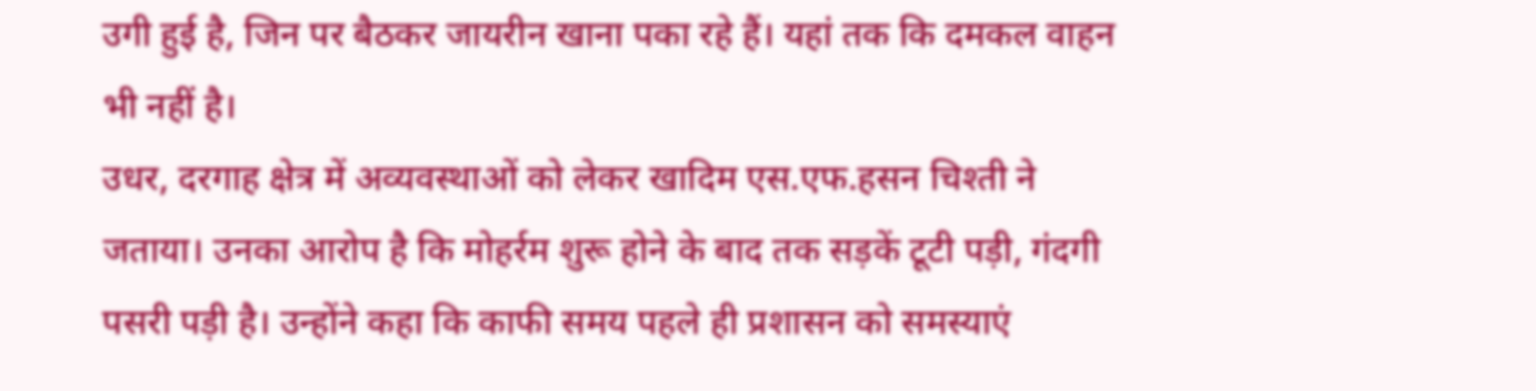उगी हुई है, जिन पर बैठकर जायरीन खाना पका रहे हैं। यहां तक कि दमकल वाहन भी नहीं है।
उधर, दरगाह क्षेत्र में अव्यवस्थाओं को लेकर खादिम एस.एफ.हसन चिश्ती ने जताया। उनका आरोप है कि मोहर्रम शुरू होने के बाद तक सड़कें टूटी पड़ी, गंदगी पसरी पड़ी है। उन्होंने कहा कि काफी समय पहले ही प्रशासन को समस्याएं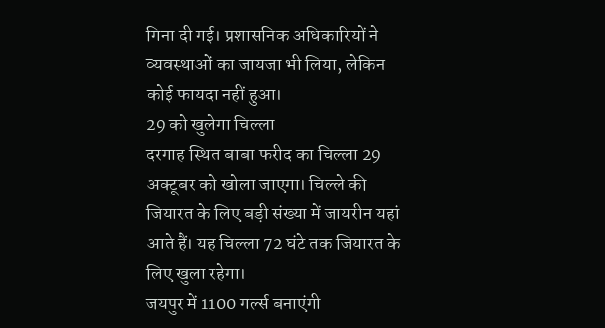गिना दी गई। प्रशासनिक अधिकारियों ने व्यवस्थाओं का जायजा भी लिया, लेकिन कोई फायदा नहीं हुआ।
29 को खुलेगा चिल्ला
दरगाह स्थित बाबा फरीद का चिल्ला 29 अक्टूबर को खोला जाएगा। चिल्ले की जियारत के लिए बड़ी संख्या में जायरीन यहां आते हैं। यह चिल्ला 72 घंटे तक जियारत के लिए खुला रहेगा।
जयपुर में 1100 गर्ल्स बनाएंगी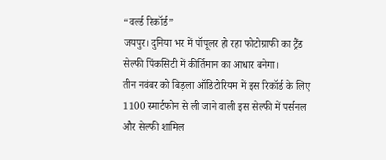“वर्ल्ड रिकॉर्ड”
जयपुर। दुनिया भर में पॉपूलर हो रहा फोटोग्राफी का ट्रैंड सेल्फी पिंकसिटी में कीर्तिमान का आधार बनेगा।
तीन नवंबर को बिड़ला ऑडिटोरियम में इस रिकॉर्ड के लिए 1100 स्मार्टफोन से ली जाने वाली इस सेल्फी में पर्सनल और सेल्फी शामिल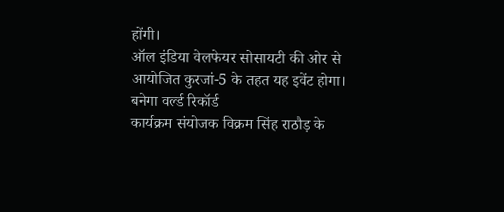होंगी।
ऑल इंडिया वेलफेयर सोसायटी की ओर से आयोजित कुरजां-5 के तहत यह इवेंट होगा।
बनेगा वर्ल्ड रिकॉर्ड
कार्यक्रम संयोजक विक्रम सिंह राठौड़ के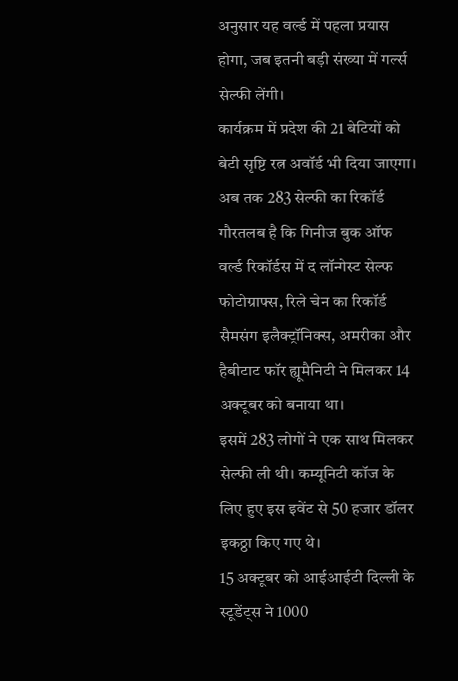अनुसार यह वर्ल्ड में पहला प्रयास होगा, जब इतनी बड़ी संख्या में गर्ल्स सेल्फी लेंगी।
कार्यक्रम में प्रदेश की 21 बेटियों को बेटी सृष्टि रत्न अवॉर्ड भी दिया जाएगा।
अब तक 283 सेल्फी का रिकॉर्ड
गौरतलब है कि गिनीज बुक ऑफ वर्ल्ड रिकॉर्डस में द लॉन्गेस्ट सेल्फ फोटोग्राफ्स, रिले चेन का रिकॉर्ड सैमसंग इलैक्ट्रॉनिक्स, अमरीका और हैबीटाट फॉर ह्यूमैनिटी ने मिलकर 14 अक्टूबर को बनाया था।
इसमें 283 लोगों ने एक साथ मिलकर सेल्फी ली थी। कम्यूनिटी कॉज के लिए हुए इस इवेंट से 50 हजार डॉलर इकठ्ठा किए गए थे।
15 अक्टूबर को आईआईटी दिल्ली के स्टूडेंट्स ने 1000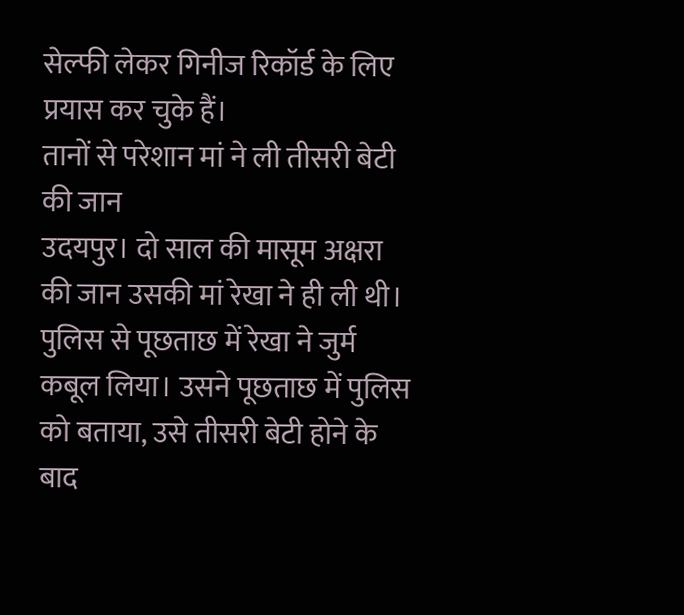सेल्फी लेकर गिनीज रिकॉर्ड के लिए प्रयास कर चुके हैं।
तानों से परेशान मां ने ली तीसरी बेटी की जान
उदयपुर। दो साल की मासूम अक्षरा की जान उसकी मां रेखा ने ही ली थी।
पुलिस से पूछताछ में रेखा ने जुर्म कबूल लिया। उसने पूछताछ में पुलिस को बताया, उसे तीसरी बेटी होने के बाद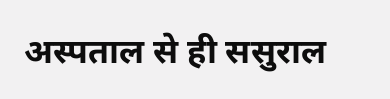अस्पताल से ही ससुराल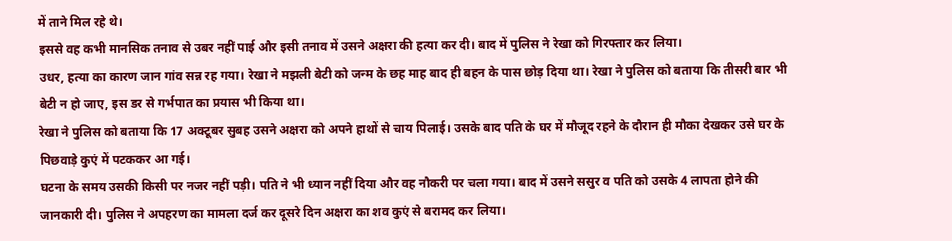में ताने मिल रहे थे।
इससे वह कभी मानसिक तनाव से उबर नहीं पाई और इसी तनाव में उसने अक्षरा की हत्या कर दी। बाद में पुलिस ने रेखा को गिरफ्तार कर लिया।
उधर, हत्या का कारण जान गांव सन्न रह गया। रेखा ने मझली बेटी को जन्म के छह माह बाद ही बहन के पास छोड़ दिया था। रेखा ने पुलिस को बताया कि तीसरी बार भी बेटी न हो जाए, इस डर से गर्भपात का प्रयास भी किया था।
रेखा ने पुलिस को बताया कि 17 अक्टूबर सुबह उसने अक्षरा को अपने हाथों से चाय पिलाई। उसके बाद पति के घर में मौजूद रहने के दौरान ही मौका देखकर उसे घर के पिछवाड़े कुएं में पटककर आ गई।
घटना के समय उसकी किसी पर नजर नहीं पड़ी। पति ने भी ध्यान नहीं दिया और वह नौकरी पर चला गया। बाद में उसने ससुर व पति को उसके 4 लापता होने की जानकारी दी। पुलिस ने अपहरण का मामला दर्ज कर दूसरे दिन अक्षरा का शव कुएं से बरामद कर लिया।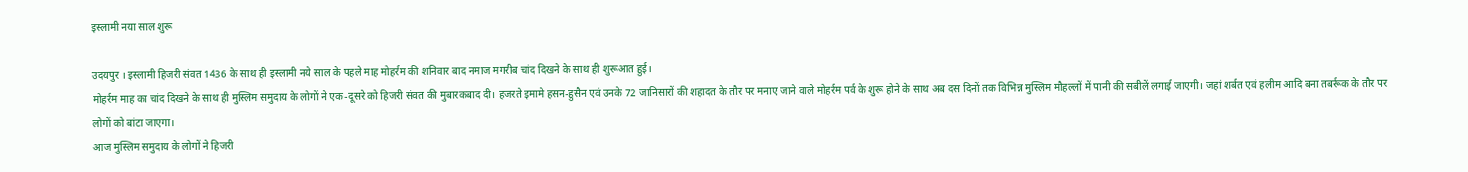इस्लामी नया साल शुरू

उदयपुर । इस्लामी हिजरी संवत 1436 के साथ ही इस्लामी नये साल के पहले माह मोहर्रम की शनिवार बाद नमाज मगरीब चांद दिखने के साथ ही शुरूआत हुई।
मोहर्रम माह का चांद दिखने के साथ ही मुस्लिम समुदाय के लोगों ने एक-दूसरे को हिजरी संवत की मुबारकबाद दी। हजरते इमामे हसन-हुसैन एवं उनके 72 जानिसारों की शहादत के तौर पर मनाए जाने वाले मोहर्रम पर्व के शुरू होने के साथ अब दस दिनों तक विभिन्न मुस्लिम मौहल्लों में पानी की सबीलें लगाई जाएगी। जहां शर्बत एवं हलीम आदि बना तबर्रूक के तौर पर लोगों को बांटा जाएगा।
आज मुस्लिम समुदाय के लोगों ने हिजरी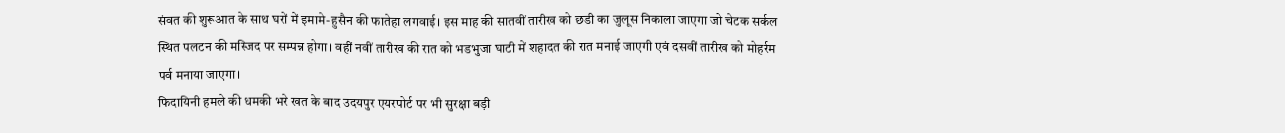संवत की शुरूआत के साथ घरों में इमामे-हुसैन की फातेहा लगवाई। इस माह की सातवीं तारीख को छडी का जुलूस निकाला जाएगा जो चेटक सर्कल स्थित पलटन की मस्जिद पर सम्पन्न होगा। वहीं नवीं तारीख की रात को भडभुजा घाटी में शहादत की रात मनाई जाएगी एवं दसवीं तारीख को मोहर्रम पर्व मनाया जाएगा।
फिदायिनी हमले की धमकी भरे खत के बाद उदयपुर एयरपोर्ट पर भी सुरक्षा बड़ी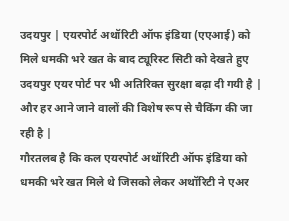उदयपुर | एयरपोर्ट अथॉरिटी ऑफ इंडिया (एएआई) को मिले धमकी भरे खत के बाद ट्यूरिस्ट सिटी को देखते हुए उदयपुर एयर पोर्ट पर भी अतिरिक्त सुरक्षा बढ़ा दी गयी है | और हर आने जाने वालों की विशेष रूप से चैकिंग की जा रही है |
गौरतलब है कि कल एयरपोर्ट अथॉरिटी ऑफ इंडिया को धमकी भरे खत मिले थे जिसको लेकर अथॉरिटी ने एअर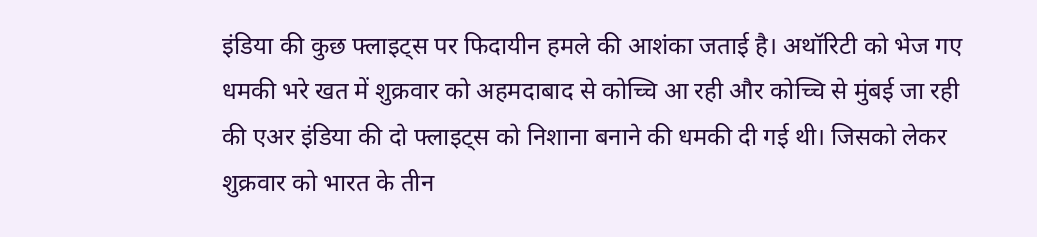इंडिया की कुछ फ्लाइट्स पर फिदायीन हमले की आशंका जताई है। अथॉरिटी को भेज गए धमकी भरे खत में शुक्रवार को अहमदाबाद से कोच्चि आ रही और कोच्चि से मुंबई जा रही की एअर इंडिया की दो फ्लाइट्स को निशाना बनाने की धमकी दी गई थी। जिसको लेकर शुक्रवार को भारत के तीन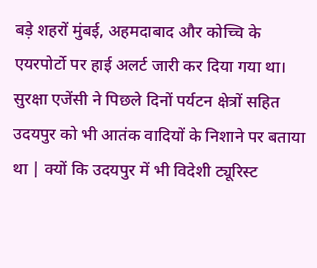बड़े शहरों मुंबई, अहमदाबाद और कोच्चि के एयरपोर्टो पर हाई अलर्ट जारी कर दिया गया था।
सुरक्षा एजेंसी ने पिछले दिनों पर्यटन क्षेत्रों सहित उदयपुर को भी आतंक वादियों के निशाने पर बताया था | क्यों कि उदयपुर में भी विदेशी ट्यूरिस्ट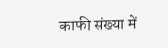काफी संख्या में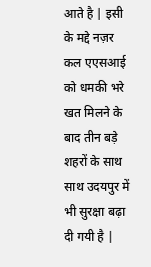आते है | इसी के मद्दे नज़र कल एएसआई को धमकी भरे खत मिलने के बाद तीन बड़े शहरों के साथ साथ उदयपुर में भी सुरक्षा बढ़ा दी गयी है |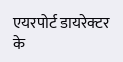एयरपोर्ट डायरेक्टर के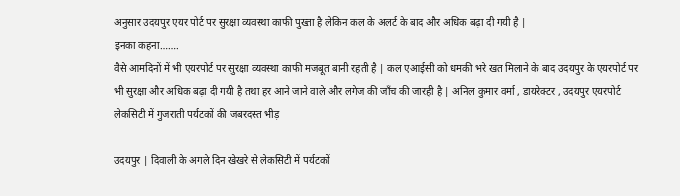अनुसार उदयपुर एयर पोर्ट पर सुरक्षा व्यवस्था काफी पुख्ता है लेकिन कल के अलर्ट के बाद और अधिक बढ़ा दी गयी है |
इनका कहना…….
वैसे आमदिनों में भी एयरपोर्ट पर सुरक्षा व्यवस्था काफी मजबूत बानी रहती है | कल एआईसी को धमकी भरे खत मिलाने के बाद उदयपुर के एयरपोर्ट पर भी सुरक्षा और अधिक बढ़ा दी गयी है तथा हर आने जाने वाले और लगेज की जाँच की जारही है | अनिल कुमार वर्मा , डायरेक्टर , उदयपुर एयरपोर्ट
लेकसिटी में गुजराती पर्यटकों की जबरदस्त भीड़

उदयपुर | दिवाली के अगले दिन खेखरे से लेकसिटी में पर्यटकों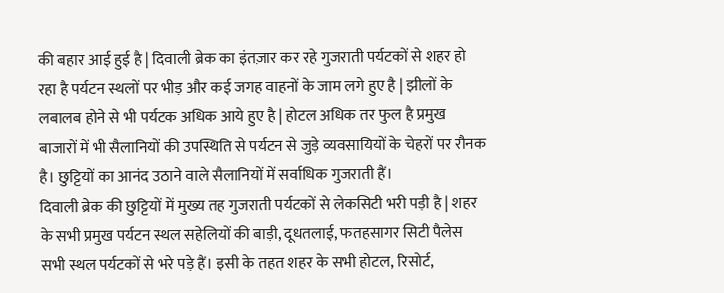की बहार आई हुई है | दिवाली ब्रेक का इंतज़ार कर रहे गुजराती पर्यटकों से शहर हो रहा है पर्यटन स्थलों पर भीड़ और कई जगह वाहनों के जाम लगे हुए है | झीलों के लबालब होने से भी पर्यटक अधिक आये हुए है | होटल अधिक तर फुल है प्रमुख बाजारों में भी सैलानियों की उपस्थिति से पर्यटन से जुड़े व्यवसायियों के चेहरों पर रौनक है। छुट्टियों का आनंद उठाने वाले सैलानियों में सर्वाधिक गुजराती हैं।
दिवाली ब्रेक की छुट्टियों में मुख्य तह गुजराती पर्यटकों से लेकसिटी भरी पड़ी है | शहर के सभी प्रमुख पर्यटन स्थल सहेलियों की बाड़ी, दूधतलाई, फतहसागर सिटी पैलेस सभी स्थल पर्यटकों से भरे पड़े हैं। इसी के तहत शहर के सभी होटल, रिसोर्ट,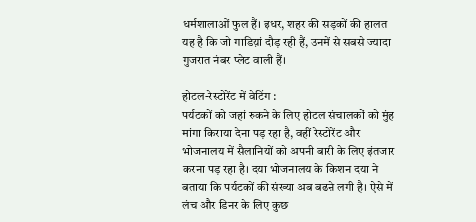धर्मशालाओं फुल हैं। इधर, शहर की सड़कों की हालत यह है कि जो गाडिय़ां दौड़ रही हैं, उनमें से सबसे ज्यादा गुजरात नंबर प्लेट वाली हैं।

होटल-रेस्टोरेंट में वेटिंग :
पर्यटकों को जहां रुकने के लिए होटल संचालकों को मुंह मांगा किराया देना पड़ रहा है, वहीं रेस्टोरेंट और भोजनालय में सैलानियों को अपनी बारी के लिए इंतजार करना पड़ रहा है। दया भोजनालय के किशन दया ने बताया कि पर्यटकों की संख्या अब बढऩे लगी है। ऐसे में लंच और डिनर के लिए कुछ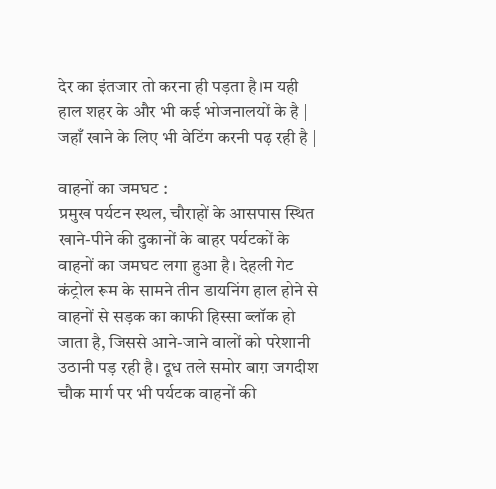देर का इंतजार तो करना ही पड़ता है।म यही हाल शहर के और भी कई भोजनालयों के है | जहाँ खाने के लिए भी वेटिंग करनी पढ़ रही है |

वाहनों का जमघट :
प्रमुख पर्यटन स्थल, चौराहों के आसपास स्थित खाने-पीने की दुकानों के बाहर पर्यटकों के वाहनों का जमघट लगा हुआ है। देहली गेट कंट्रोल रूम के सामने तीन डायनिंग हाल होने से वाहनों से सड़क का काफी हिस्सा ब्लॉक हो जाता है, जिससे आने-जाने वालों को परेशानी उठानी पड़ रही है। दूध तले समोर बाग़ जगदीश चौक मार्ग पर भी पर्यटक वाहनों की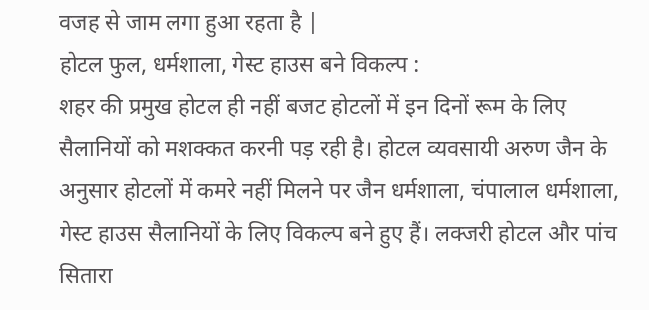वजह से जाम लगा हुआ रहता है |
होटल फुल, धर्मशाला, गेस्ट हाउस बने विकल्प :
शहर की प्रमुख होटल ही नहीं बजट होटलों में इन दिनों रूम के लिए सैलानियों को मशक्कत करनी पड़ रही है। होटल व्यवसायी अरुण जैन के अनुसार होटलों में कमरे नहीं मिलने पर जैन धर्मशाला, चंपालाल धर्मशाला, गेस्ट हाउस सैलानियों के लिए विकल्प बने हुए हैं। लक्जरी होटल और पांच सितारा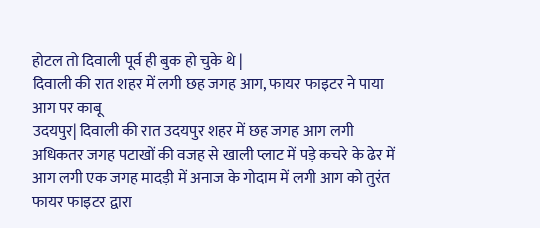होटल तो दिवाली पूर्व ही बुक हो चुके थे |
दिवाली की रात शहर में लगी छह जगह आग, फायर फाइटर ने पाया आग पर काबू
उदयपुर| दिवाली की रात उदयपुर शहर में छह जगह आग लगी अधिकतर जगह पटाखों की वजह से खाली प्लाट में पड़े कचरे के ढेर में आग लगी एक जगह मादड़ी में अनाज के गोदाम में लगी आग को तुरंत फायर फाइटर द्वारा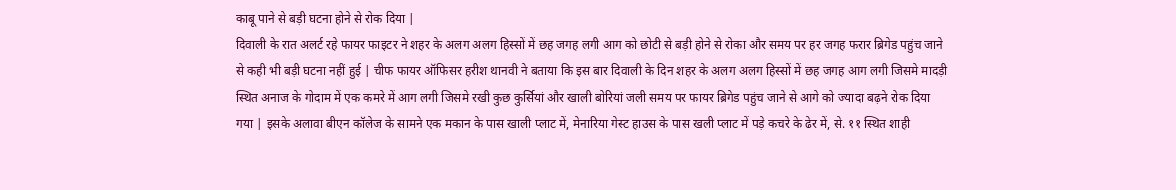काबू पाने से बड़ी घटना होने से रोक दिया |
दिवाली के रात अलर्ट रहे फायर फाइटर ने शहर के अलग अलग हिस्सों में छह जगह लगी आग को छोटी से बड़ी होने से रोका और समय पर हर जगह फरार ब्रिगेड पहुंच जाने से कही भी बड़ी घटना नहीं हुई | चीफ फायर ऑफिसर हरीश थानवी ने बताया कि इस बार दिवाली के दिन शहर के अलग अलग हिस्सों में छह जगह आग लगी जिसमे मादड़ी स्थित अनाज के गोदाम में एक कमरे में आग लगी जिसमे रखी कुछ कुर्सियां और खाली बोरियां जली समय पर फायर ब्रिगेड पहुंच जाने से आगे को ज्यादा बढ़ने रोक दिया गया | इसके अलावा बीएन कॉलेज के सामने एक मकान के पास खाली प्लाट में, मेनारिया गेस्ट हाउस के पास खली प्लाट में पड़े कचरे के ढेर में, से. ११ स्थित शाही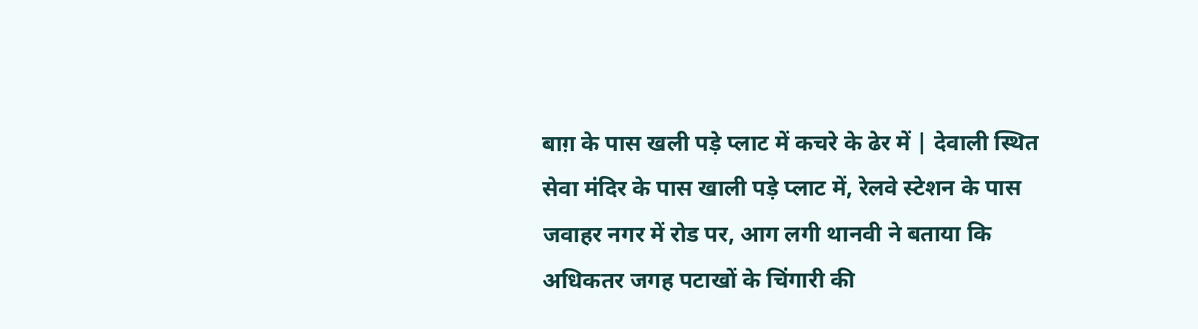बाग़ के पास खली पड़े प्लाट में कचरे के ढेर में | देवाली स्थित सेवा मंदिर के पास खाली पड़े प्लाट में, रेलवे स्टेशन के पास जवाहर नगर में रोड पर, आग लगी थानवी ने बताया कि अधिकतर जगह पटाखों के चिंगारी की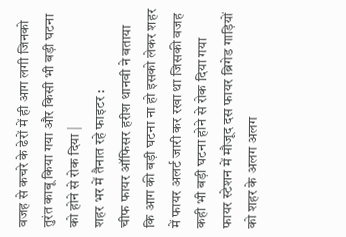वजह से कचरे के ढेरों में ही आग लगी जिनको तुरंत काबू किया गया और किसी भी बड़ी घटना को होने से रोक दिया |
शहर भर में तैनात रहे फाइटर :
चीफ फायर ऑफिसर हरीश थानवी ने बताया कि आग की बड़ी घटना ना हो इसको लेकर शहर में फायर अलर्ट जारी कर रखा था जिसकी वजह कही भी बड़ी घटना होने से रोक दिया गया फायर स्टेशन में मौजूद दस फायर ब्रिगेड गाड़ियों को शहर के अलग अलग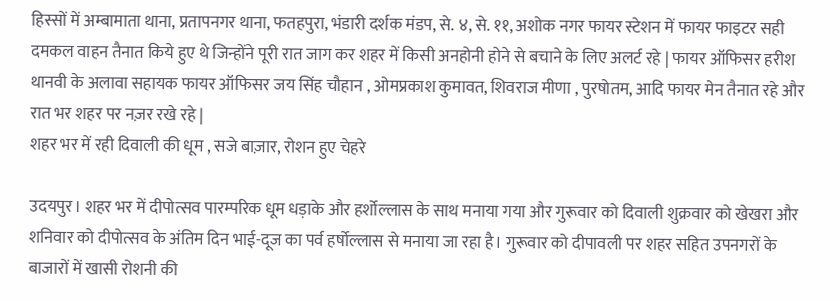हिस्सों में अम्बामाता थाना, प्रतापनगर थाना, फतहपुरा, भंडारी दर्शक मंडप, से. ४, से. ११, अशोक नगर फायर स्टेशन में फायर फाइटर सही दमकल वाहन तैनात किये हुए थे जिन्होंने पूरी रात जाग कर शहर में किसी अनहोनी होने से बचाने के लिए अलर्ट रहे | फायर ऑफिसर हरीश थानवी के अलावा सहायक फायर ऑफिसर जय सिंह चौहान , ओमप्रकाश कुमावत, शिवराज मीणा , पुरषोतम, आदि फायर मेन तैनात रहे और रात भर शहर पर नज़र रखे रहे |
शहर भर में रही दिवाली की धूम , सजे बाज़ार, रोशन हुए चेहरे

उदयपुर। शहर भर में दीपोत्सव पारम्परिक धूम धड़ाके और हर्शोल्लास के साथ मनाया गया और गुरूवार को दिवाली शुक्रवार को खेखरा और शनिवार को दीपोत्सव के अंतिम दिन भाई-दूज का पर्व हर्षोल्लास से मनाया जा रहा है। गुरूवार को दीपावली पर शहर सहित उपनगरों के बाजारों में खासी रोशनी की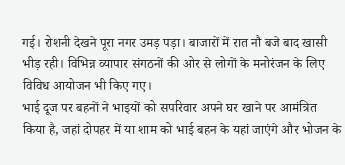गई। रोशनी देखने पूरा नगर उमड़ पड़ा। बाजारों में रात नौ बजे बाद खासी भीड़ रही। विभिन्न व्यापार संगठनों की ओर से लोगों के मनोरंजन के लिए विविध आयोजन भी किए गए।
भाई दूज पर बहनों ने भाइयों को सपरिवार अपने घर खाने पर आमंत्रित किया है, जहां दोपहर में या शाम को भाई बहन के यहां जाएंगे और भोजन के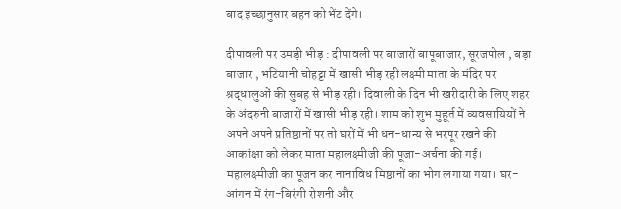बाद इच्छानुसार बहन को भेंट देंगे।

दीपावली पर उमड़ी भीड़ : दीपावली पर बाजारों बापूबाजार, सूरजपोल , बड़ा बाजार , भटियानी चोहट्टा में खासी भीड़ रही लक्ष्मी माता के मंदिर पर श्रद्धालुओं की सुबह से भीड़ रही। दिवाली के दिन भी खरीदारी के लिए शहर के अंदरुनी बाजारों में खासी भीड़ रही। शाम को शुभ मुहूर्त में व्यवसायियों ने अपने अपने प्रतिष्ठानों पर तो घरों में भी धन-धान्य से भरपूर रखने की आकांक्षा को लेकर माता महालक्ष्मीजी की पूजा-अर्चना की गई। महालक्ष्मीजी का पूजन कर नानाविध मिष्ठानों का भोग लगाया गया। घर-आंगन में रंग-बिरंगी रोशनी और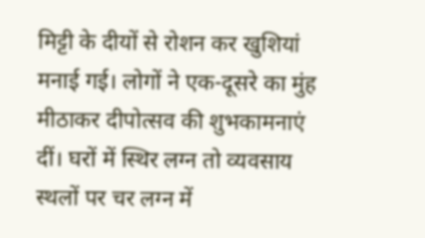मिट्टी के दीयों से रोशन कर खुशियां मनाई गई। लोगों ने एक-दूसरे का मुंह मीठाकर दीपोत्सव की शुभकामनाएं दीं। घरों में स्थिर लग्न तो व्यवसाय स्थलों पर चर लग्न में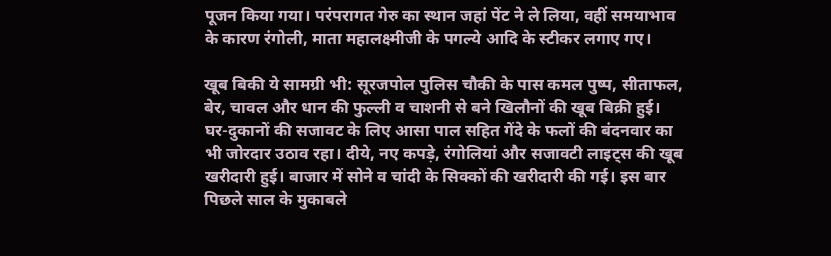पूजन किया गया। परंपरागत गेरु का स्थान जहां पेंट ने ले लिया, वहीं समयाभाव के कारण रंगोली, माता महालक्ष्मीजी के पगल्ये आदि के स्टीकर लगाए गए।

खूब बिकी ये सामग्री भी: सूरजपोल पुलिस चौकी के पास कमल पुष्प, सीताफल, बेर, चावल और धान की फुल्ली व चाशनी से बने खिलौनों की खूब बिक्री हुई। घर-दुकानों की सजावट के लिए आसा पाल सहित गेंदे के फलों की बंदनवार का भी जोरदार उठाव रहा। दीये, नए कपड़े, रंगोलियां और सजावटी लाइट्स की खूब खरीदारी हुई। बाजार में सोने व चांदी के सिक्कों की खरीदारी की गई। इस बार पिछले साल के मुकाबले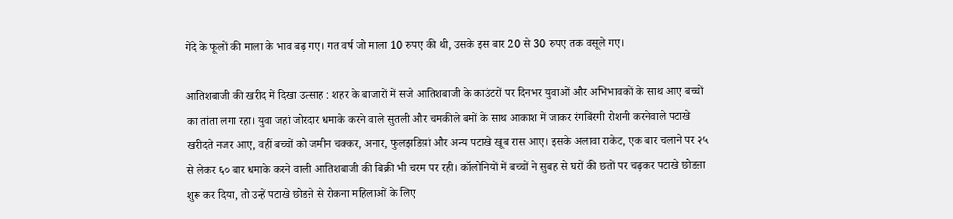गेंदे के फूलों की माला के भाव बढ़ गए। गत वर्ष जो माला 10 रुपए की थी, उसके इस बार 20 से 30 रुपए तक वसूले गए।

आतिशबाजी की खरीद में दिखा उत्साह : शहर के बाजारों में सजे आतिशबाजी के काउंटरों पर दिनभर युवाओं और अभिभावकों के साथ आए बच्चों का तांता लगा रहा। युवा जहां जोरदार धमाके करने वाले सुतली और चमकीले बमों के साथ आकाश में जाकर रंगबिंरगी रोशनी करनेवाले पटाखे खरीदते नजर आए, वहीं बच्चों को जमीन चक्कर, अनार, फुलझडिय़ां और अन्य पटाखे खूब रास आए। इसके अलावा राकेट, एक बार चलाने पर २५ से लेकर ६० बार धमाके करने वाली आतिशबाजी की बिक्री भी चरम पर रही। कॉलोनियों में बच्चों ने सुबह से घरों की छतों पर चढ़कर पटाखे छोडऩा शुरू कर दिया, तो उन्हें पटाखे छोडऩे से रोकना महिलाओं के लिए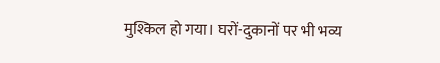मुश्किल हो गया। घरों-दुकानों पर भी भव्य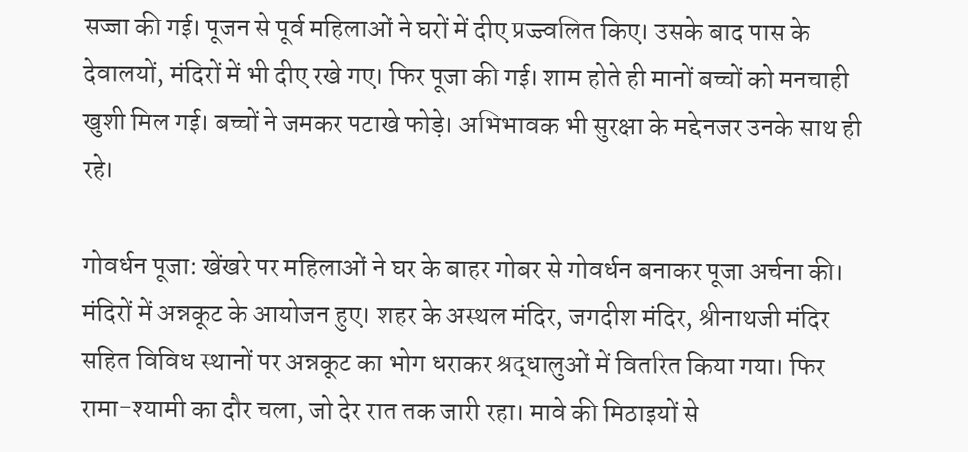सज्जा की गई। पूजन से पूर्व महिलाओं ने घरों में दीए प्रज्ज्वलित किए। उसके बाद पास के देवालयों, मंदिरों में भी दीए रखे गए। फिर पूजा की गई। शाम होते ही मानों बच्चों को मनचाही खुशी मिल गई। बच्चों ने जमकर पटाखे फोड़े। अभिभावक भी सुरक्षा के मद्देनजर उनके साथ ही रहे।

गोवर्धन पूजा: खेंखरे पर महिलाओं ने घर के बाहर गोबर से गोवर्धन बनाकर पूजा अर्चना की। मंदिरों में अन्नकूट के आयोजन हुए। शहर के अस्थल मंदिर, जगदीश मंदिर, श्रीनाथजी मंदिर सहित विविध स्थानों पर अन्नकूट का भोग धराकर श्रद्धालुओं में वितरित किया गया। फिर रामा-श्यामी का दौर चला, जो देर रात तक जारी रहा। मावे की मिठाइयों से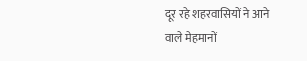दूर रहे शहरवासियों ने आने वाले मेहमानों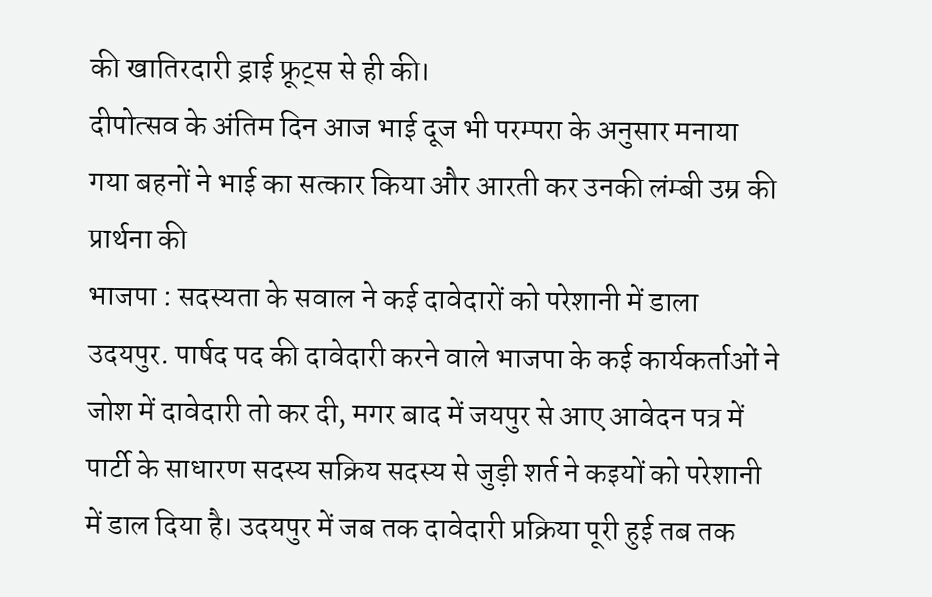की खातिरदारी ड्राई फ्रूट्स से ही की।
दीपोत्सव के अंतिम दिन आज भाई दूज भी परम्परा के अनुसार मनाया गया बहनों ने भाई का सत्कार किया और आरती कर उनकी लंम्बी उम्र की प्रार्थना की
भाजपा : सदस्यता के सवाल ने कई दावेदारों को परेशानी में डाला
उदयपुर. पार्षद पद की दावेदारी करने वाले भाजपा के कई कार्यकर्ताओं ने जोश में दावेदारी तो कर दी, मगर बाद में जयपुर से आए आवेदन पत्र में पार्टी के साधारण सदस्य सक्रिय सदस्य से जुड़ी शर्त ने कइयों को परेशानी में डाल दिया है। उदयपुर में जब तक दावेदारी प्रक्रिया पूरी हुई तब तक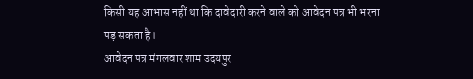किसी यह आभास नहीं था कि दावेदारी करने वाले को आवेदन पत्र भी भरना पड़ सकता है।
आवेदन पत्र मंगलवार शाम उदयपुर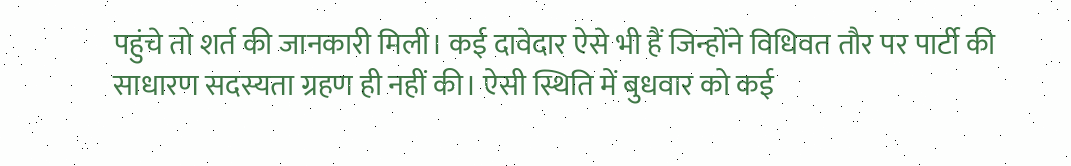पहुंचे तो शर्त की जानकारी मिली। कई दावेदार ऐसे भी हैं जिन्होंने विधिवत तौर पर पार्टी की साधारण सदस्यता ग्रहण ही नहीं की। ऐसी स्थिति में बुधवार को कई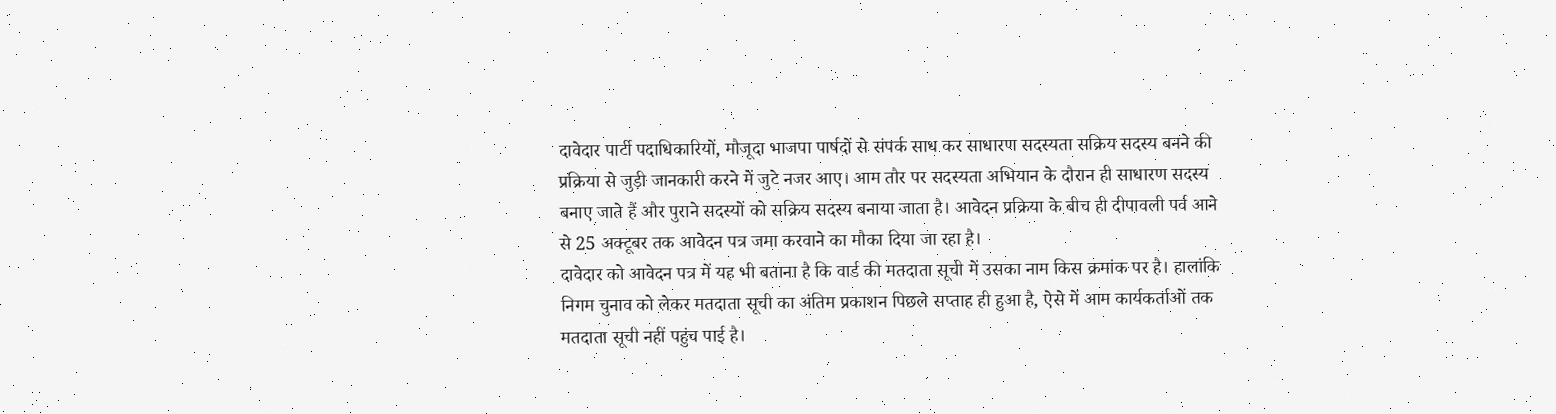दावेदार पार्टी पदाधिकारियों, मौजूदा भाजपा पार्षदों से संपर्क साध कर साधारण सदस्यता सक्रिय सदस्य बनने की प्रक्रिया से जुड़ी जानकारी करने में जुटे नजर आए। आम तौर पर सदस्यता अभियान के दौरान ही साधारण सदस्य बनाए जाते हैं और पुराने सदस्यों को सक्रिय सदस्य बनाया जाता है। आवेदन प्रक्रिया के बीच ही दीपावली पर्व आने से 25 अक्टूबर तक आवेदन पत्र जमा करवाने का मौका दिया जा रहा है।
दावेदार को आवेदन पत्र में यह भी बताना है कि वार्ड की मतदाता सूची में उसका नाम किस क्रमांक पर है। हालांकि निगम चुनाव को लेकर मतदाता सूची का अंतिम प्रकाशन पिछले सप्ताह ही हुआ है, ऐसे में आम कार्यकर्ताओं तक मतदाता सूची नहीं पहुंच पाई है।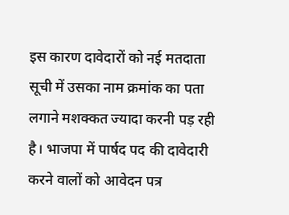इस कारण दावेदारों को नई मतदाता सूची में उसका नाम क्रमांक का पता लगाने मशक्कत ज्यादा करनी पड़ रही है। भाजपा में पार्षद पद की दावेदारी करने वालों को आवेदन पत्र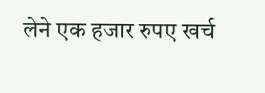लेने एक हजार रुपए खर्च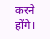करने होंगे।